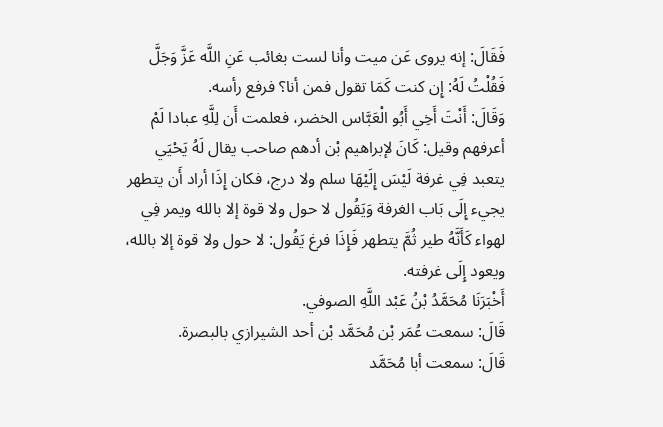فَقَالَ: إنه يروى عَن ميت وأنا لست بغائب عَنِ اللَّه عَزَّ وَجَلَّ فَقُلْتُ لَهُ: إِن كنت كَمَا تقول فمن أنا؟ فرفع رأسه.
وَقَالَ: أَنْتَ أَخِي أَبُو الْعَبَّاس الخضر، فعلمت أَن لِلَّهِ عبادا لَمْ أعرفهم وقيل: كَانَ لإبراهيم بْن أدهم صاحب يقال لَهُ يَحْيَي يتعبد فِي غرفة لَيْسَ إِلَيْهَا سلم ولا درج، فكان إِذَا أراد أَن يتطهر يجيء إِلَى بَاب الغرفة وَيَقُول لا حول ولا قوة إلا بالله ويمر فِي لهواء كَأَنَّهُ طير ثُمَّ يتطهر فَإِذَا فرغ يَقُول: لا حول ولا قوة إلا بالله، ويعود إِلَى غرفته.
أَخْبَرَنَا مُحَمَّدُ بْنُ عَبْد اللَّهِ الصوفي.
قَالَ: سمعت عُمَر بْن مُحَمَّد بْن أحد الشيرازي بالبصرة.
قَالَ: سمعت أبا مُحَمَّد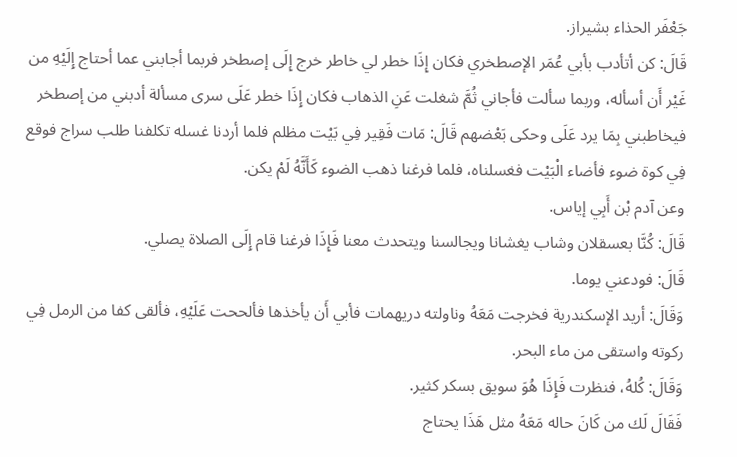جَعْفَر الحذاء بشيراز.
قَالَ: كن أتأدب بأبي عُمَر الإصطخري فكان إِذَا خطر لي خاطر خرج إِلَى إصطخر فربما أجابني عما أحتاج إِلَيْهِ من غَيْر أَن أسأله، وربما سألت فأجاني ثُمَّ شغلت عَنِ الذهاب فكان إِذَا خطر عَلَى سرى مسألة أدبني من إصطخر فيخاطبني بِمَا يرد عَلَى وحكى بَعْضهم قَالَ: مَات فَقِير فِي بَيْت مظلم فلما أردنا غسله تكلفنا طلب سراج فوقع فِي كوة ضوء فأضاء الْبَيْت فغسلناه، فلما فرغنا ذهب الضوء كَأَنَّهُ لَمْ يكن.
وعن آدم بْن أَبِي إياس.
قَالَ: كُنَّا بعسقلان وشاب يغشانا ويجالسنا ويتحدث معنا فَإِذَا فرغنا قام إِلَى الصلاة يصلي.
قَالَ: فودعني يوما.
وَقَالَ: أريد الإسكندرية فخرجت مَعَهُ وناولته دريهمات فأبي أَن يأخذها فألححت عَلَيْهِ، فألقى كفا من الرمل فِي ركوته واستقى من ماء البحر.
وَقَالَ: كُلهُ، فنظرت فَإِذَا هُوَ سويق بسكر كثير.
فَقَالَ لَك من كَانَ حاله مَعَهُ مثل هَذَا يحتاج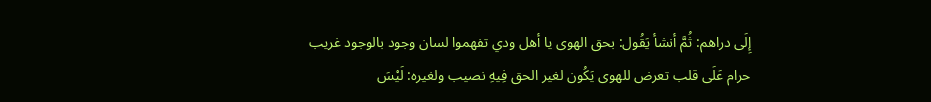إِلَى دراهم: ثُمَّ أنشأ يَقُول: بحق الهوى يا أهل ودي تفهموا لسان وجود بالوجود غريب حرام عَلَى قلب تعرض للهوى يَكُون لغير الحق فِيهِ نصيب ولغيره: لَيْسَ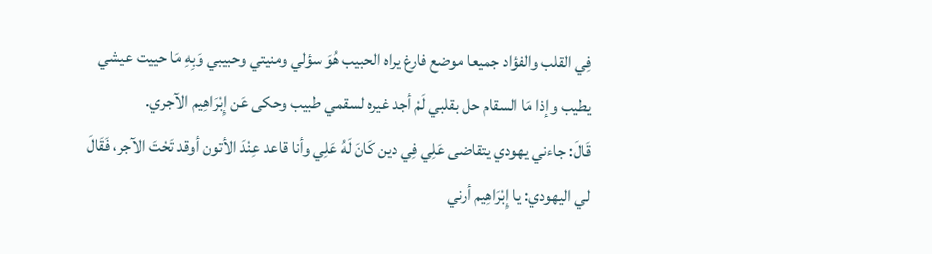فِي القلب والفؤاد جميعا موضع فارغ يراه الحبيب هُوَ سؤلي ومنيتي وحبيبي وَبِهِ مَا حييت عيشي يطيب وإذا مَا السقام حل بقلبي لَمْ أجد غيره لسقمي طبيب وحكى عَن إِبْرَاهِيم الآجري.
قَالَ: جاءني يهودي يتقاضى عَلِي فِي دين كَانَ لَهُ عَلِي وأنا قاعد عِنْدَ الأتون أوقد تَحْتَ الآجر، فَقَالَ لي اليهودي: يا إِبْرَاهِيم أرني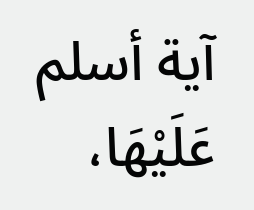آية أسلم عَلَيْهَا،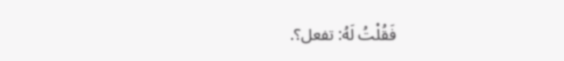فَقُلْتُ لَهُ: تفعل؟.